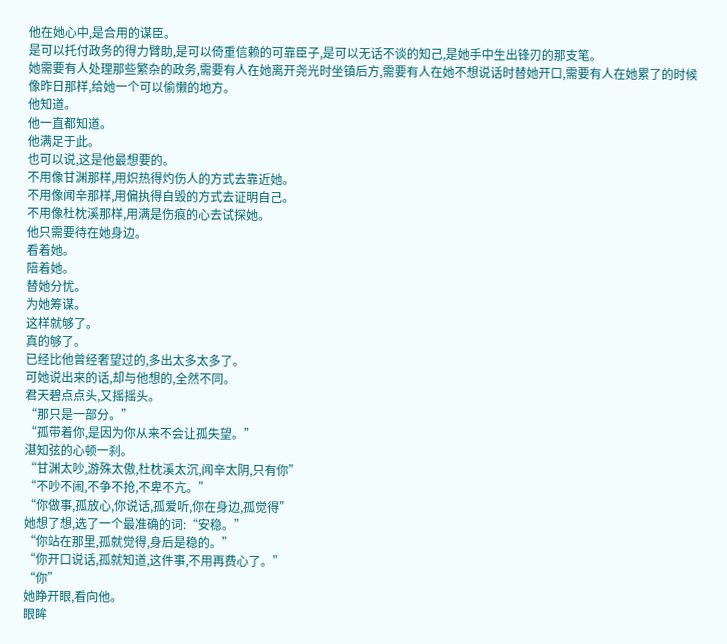他在她心中,是合用的谋臣。
是可以托付政务的得力臂助,是可以倚重信赖的可靠臣子,是可以无话不谈的知己,是她手中生出锋刃的那支笔。
她需要有人处理那些繁杂的政务,需要有人在她离开尧光时坐镇后方,需要有人在她不想说话时替她开口,需要有人在她累了的时候
像昨日那样,给她一个可以偷懒的地方。
他知道。
他一直都知道。
他满足于此。
也可以说,这是他最想要的。
不用像甘渊那样,用炽热得灼伤人的方式去靠近她。
不用像闻辛那样,用偏执得自毁的方式去证明自己。
不用像杜枕溪那样,用满是伤痕的心去试探她。
他只需要待在她身边。
看着她。
陪着她。
替她分忧。
为她筹谋。
这样就够了。
真的够了。
已经比他曾经奢望过的,多出太多太多了。
可她说出来的话,却与他想的,全然不同。
君天碧点点头,又摇摇头。
“那只是一部分。”
“孤带着你,是因为你从来不会让孤失望。”
湛知弦的心顿一刹。
“甘渊太吵,游殊太傲,杜枕溪太沉,闻辛太阴,只有你”
“不吵不闹,不争不抢,不卑不亢。”
“你做事,孤放心,你说话,孤爱听,你在身边,孤觉得”
她想了想,选了一个最准确的词:“安稳。”
“你站在那里,孤就觉得,身后是稳的。”
“你开口说话,孤就知道,这件事,不用再费心了。”
“你”
她睁开眼,看向他。
眼眸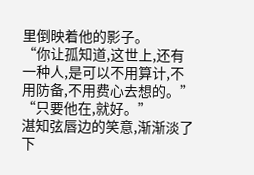里倒映着他的影子。
“你让孤知道,这世上,还有一种人,是可以不用算计,不用防备,不用费心去想的。”
“只要他在,就好。”
湛知弦唇边的笑意,渐渐淡了下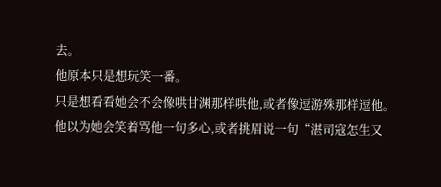去。
他原本只是想玩笑一番。
只是想看看她会不会像哄甘渊那样哄他,或者像逗游殊那样逗他。
他以为她会笑着骂他一句多心,或者挑眉说一句“湛司寇怎生又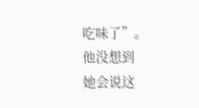吃味了”。
他没想到
她会说这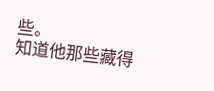些。
知道他那些藏得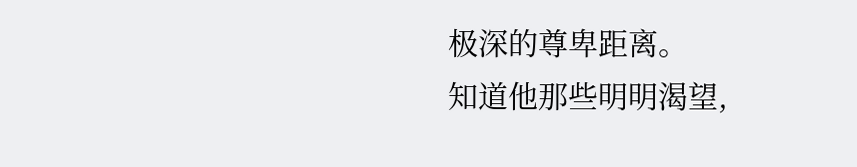极深的尊卑距离。
知道他那些明明渴望,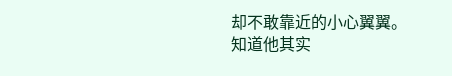却不敢靠近的小心翼翼。
知道他其实